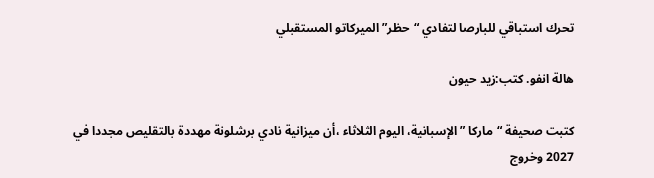تحرك استباقي للبارصا لتفادي “حظر” الميركاتو المستقبلي

هالة انفو. كتب:زيد حيون

كتبت صحيفة “ماركا ” الإسبانية، اليوم الثلاثاء ،أن ميزانية نادي برشلونة مهددة بالتقليص مجددا في 2027 وخروج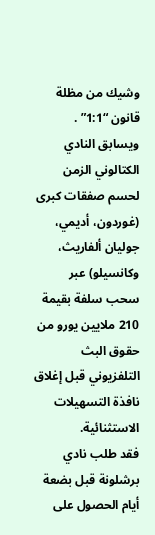وشيك من مظلة قانون “1:1” .
ويسابق النادي الكتالوني الزمن لحسم صفقات كبرى (غوردون، أديمي، جوليان ألفاريث، وكانسيلو) عبر سحب سلفة بقيمة 210 ملايين يورو من حقوق البث التلفزيوني قبل إغلاق نافذة التسهيلات الاستثنائية.
فقد طلب نادي برشلونة قبل بضعة أيام الحصول على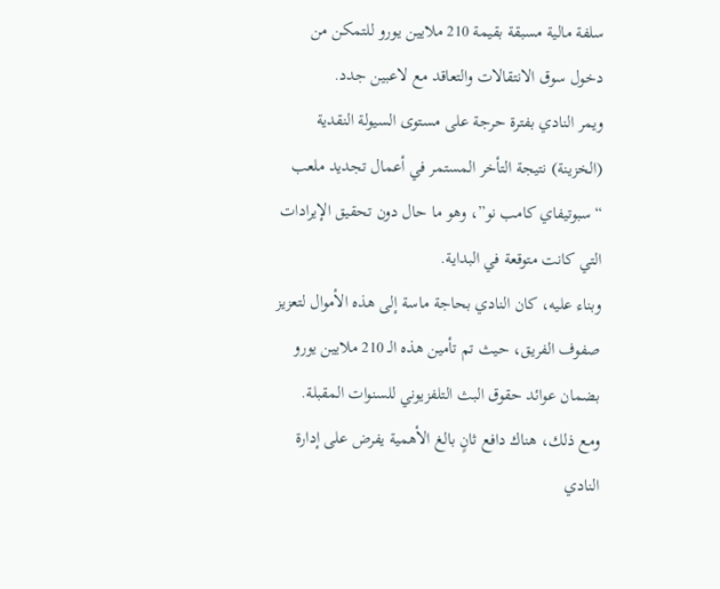سلفة مالية مسبقة بقيمة 210 ملايين يورو للتمكن من دخول سوق الانتقالات والتعاقد مع لاعبين جدد.
ويمر النادي بفترة حرجة على مستوى السيولة النقدية (الخزينة) نتيجة التأخر المستمر في أعمال تجديد ملعب “سبوتيفاي كامب نو”، وهو ما حال دون تحقيق الإيرادات التي كانت متوقعة في البداية.
وبناء عليه، كان النادي بحاجة ماسة إلى هذه الأموال لتعزيز صفوف الفريق، حيث تم تأمين هذه الـ 210 ملايين يورو بضمان عوائد حقوق البث التلفزيوني للسنوات المقبلة.
ومع ذلك، هناك دافع ثانٍ بالغ الأهمية يفرض على إدارة النادي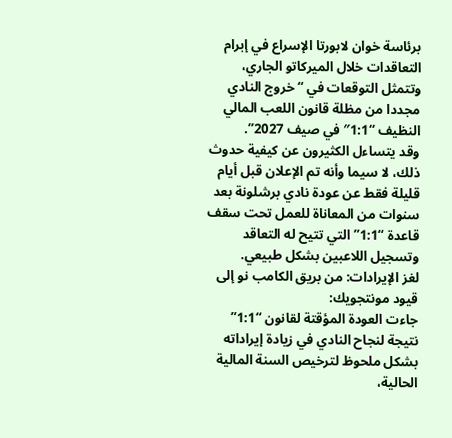برئاسة خوان لابورتا الإسراع في إبرام التعاقدات خلال الميركاتو الجاري، وتتمثل التوقعات في “خروج النادي مجددا من مظلة قانون اللعب المالي النظيف “1:1″ في صيف 2027”.
وقد يتساءل الكثيرون عن كيفية حدوث ذلك، لا سيما وأنه تم الإعلان قبل أيام قليلة فقط عن عودة نادي برشلونة بعد سنوات من المعاناة للعمل تحت سقف قاعدة “1:1” التي تتيح له التعاقد وتسجيل اللاعبين بشكل طبيعي.
لغز الإيرادات: من بريق الكامب نو إلى قيود مونتجويك:
جاءت العودة المؤقتة لقانون “1:1” نتيجة لنجاح النادي في زيادة إيراداته بشكل ملحوظ لترخيص السنة المالية الحالية،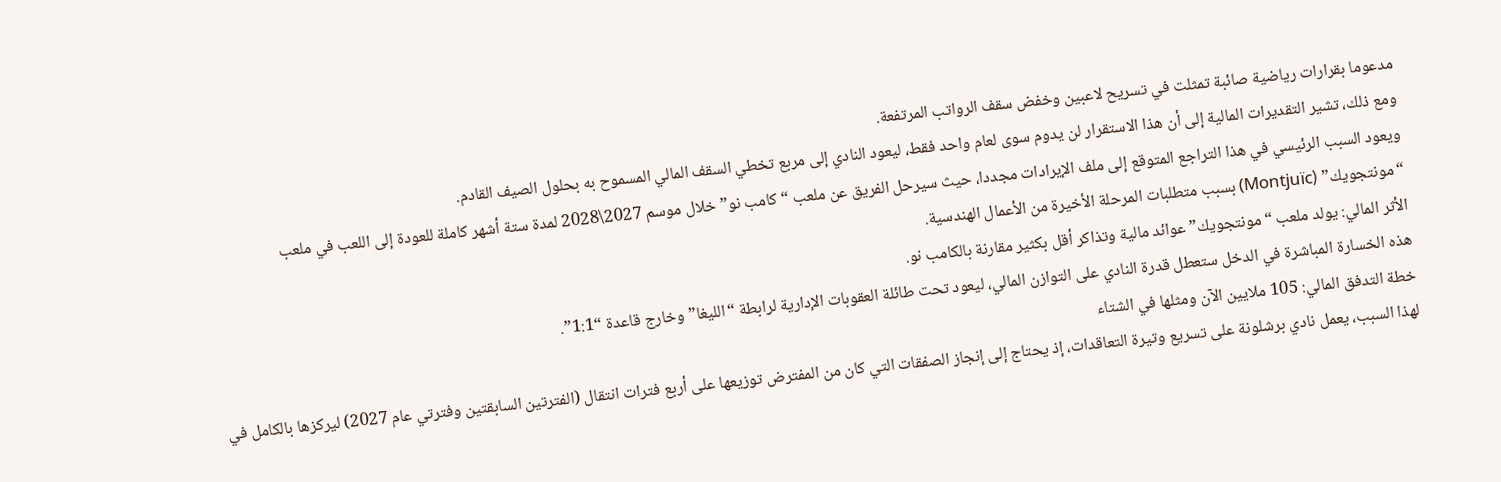مدعوما بقرارات رياضية صائبة تمثلت في تسريح لاعبين وخفض سقف الرواتب المرتفعة.
ومع ذلك، تشير التقديرات المالية إلى أن هذا الاستقرار لن يدوم سوى لعام واحد فقط، ليعود النادي إلى مربع تخطي السقف المالي المسموح به بحلول الصيف القادم.
ويعود السبب الرئيسي في هذا التراجع المتوقع إلى ملف الإيرادات مجددا، حيث سيرحل الفريق عن ملعب “كامب نو” خلال موسم 2027\2028 لمدة ستة أشهر كاملة للعودة إلى اللعب في ملعب “مونتجويك” (Montjuïc) بسبب متطلبات المرحلة الأخيرة من الأعمال الهندسية.
الأثر المالي: يولد ملعب “مونتجويك” عوائد مالية وتذاكر أقل بكثير مقارنة بالكامب نو.
هذه الخسارة المباشرة في الدخل ستعطل قدرة النادي على التوازن المالي، ليعود تحت طائلة العقوبات الإدارية لرابطة “الليغا” وخارج قاعدة “1:1”.
خطة التدفق المالي: 105 ملايين الآن ومثلها في الشتاء
لهذا السبب، يعمل نادي برشلونة على تسريع وتيرة التعاقدات، إذ يحتاج إلى إنجاز الصفقات التي كان من المفترض توزيعها على أربع فترات انتقال (الفترتين السابقتين وفترتي عام 2027) ليركزها بالكامل في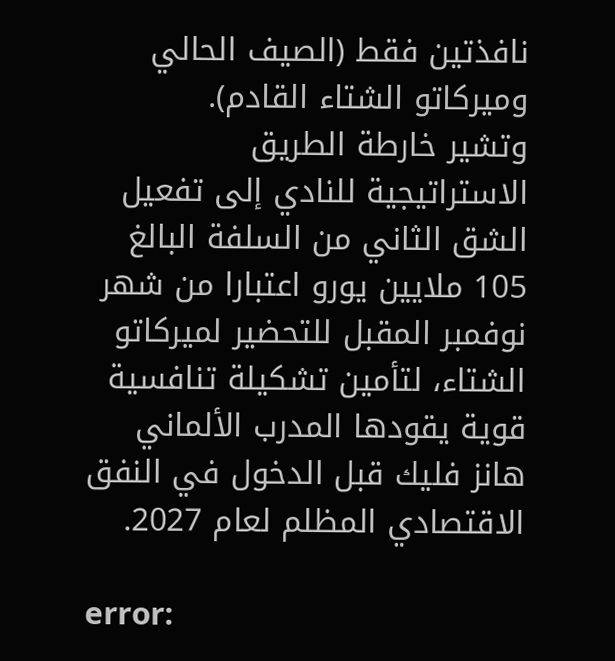نافذتين فقط (الصيف الحالي وميركاتو الشتاء القادم).
وتشير خارطة الطريق الاستراتيجية للنادي إلى تفعيل الشق الثاني من السلفة البالغ 105 ملايين يورو اعتبارا من شهر نوفمبر المقبل للتحضير لميركاتو الشتاء، لتأمين تشكيلة تنافسية قوية يقودها المدرب الألماني هانز فليك قبل الدخول في النفق الاقتصادي المظلم لعام 2027.

error: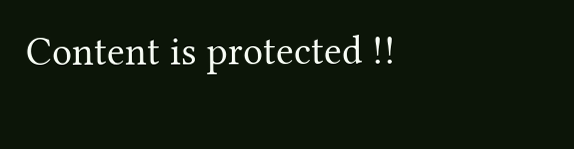Content is protected !!